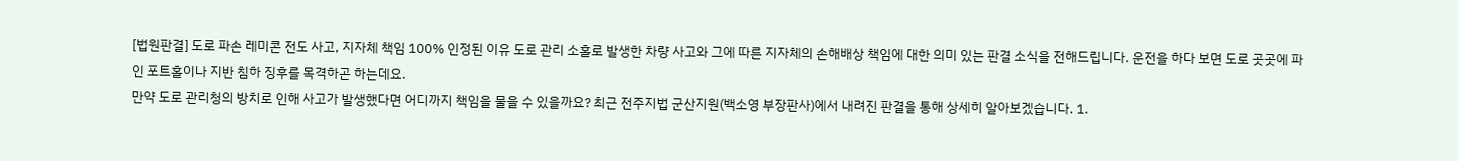[법원판결] 도로 파손 레미콘 전도 사고, 지자체 책임 100% 인정된 이유 도로 관리 소홀로 발생한 차량 사고와 그에 따른 지자체의 손해배상 책임에 대한 의미 있는 판결 소식을 전해드립니다. 운전을 하다 보면 도로 곳곳에 파인 포트홀이나 지반 침하 징후를 목격하곤 하는데요.
만약 도로 관리청의 방치로 인해 사고가 발생했다면 어디까지 책임을 물을 수 있을까요? 최근 전주지법 군산지원(백소영 부장판사)에서 내려진 판결을 통해 상세히 알아보겠습니다. 1.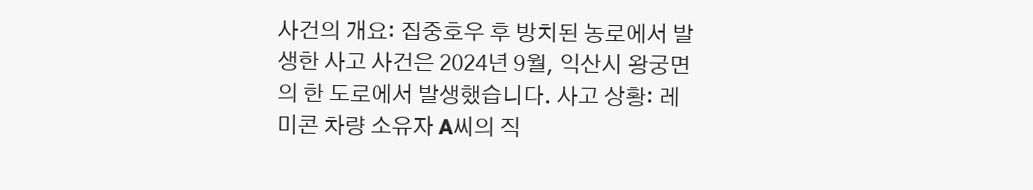사건의 개요: 집중호우 후 방치된 농로에서 발생한 사고 사건은 2024년 9월, 익산시 왕궁면의 한 도로에서 발생했습니다. 사고 상황: 레미콘 차량 소유자 A씨의 직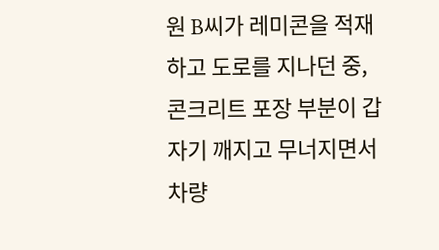원 B씨가 레미콘을 적재하고 도로를 지나던 중, 콘크리트 포장 부분이 갑자기 깨지고 무너지면서 차량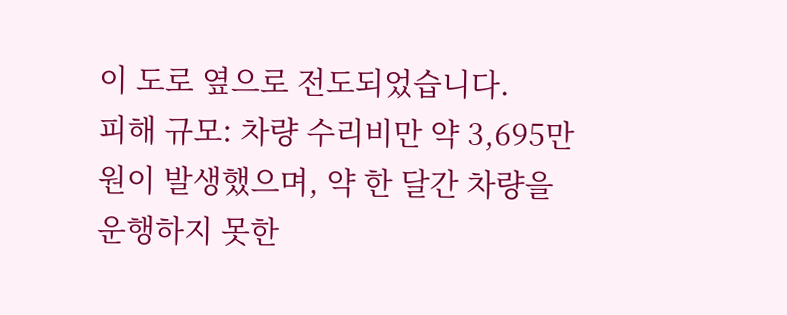이 도로 옆으로 전도되었습니다.
피해 규모: 차량 수리비만 약 3,695만 원이 발생했으며, 약 한 달간 차량을 운행하지 못한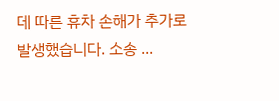데 따른 휴차 손해가 추가로 발생했습니다. 소송 ...